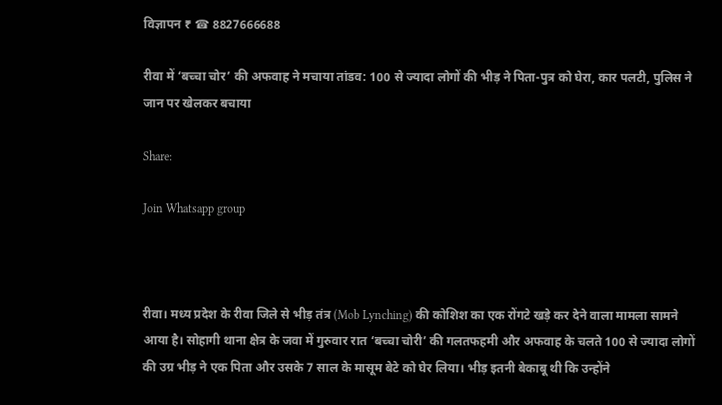विज्ञापन ₹ ☎ 8827666688

रीवा में ‘बच्चा चोर’ की अफवाह ने मचाया तांडव: 100 से ज्यादा लोगों की भीड़ ने पिता-पुत्र को घेरा, कार पलटी, पुलिस ने जान पर खेलकर बचाया

Share:

Join Whatsapp group



रीवा। मध्य प्रदेश के रीवा जिले से भीड़ तंत्र (Mob Lynching) की कोशिश का एक रोंगटे खड़े कर देने वाला मामला सामने आया है। सोहागी थाना क्षेत्र के जवा में गुरुवार रात ‘बच्चा चोरी’ की गलतफहमी और अफवाह के चलते 100 से ज्यादा लोगों की उग्र भीड़ ने एक पिता और उसके 7 साल के मासूम बेटे को घेर लिया। भीड़ इतनी बेकाबू थी कि उन्होंने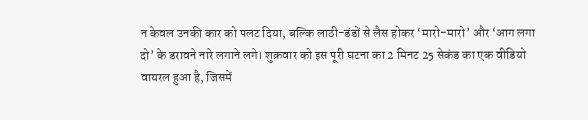न केवल उनकी कार को पलट दिया, बल्कि लाठी-डंडों से लैस होकर ‘मारो-मारो’ और ‘आग लगा दो’ के डरावने नारे लगाने लगे। शुक्रवार को इस पूरी घटना का 2 मिनट 25 सेकंड का एक वीडियो वायरल हुआ है, जिसमें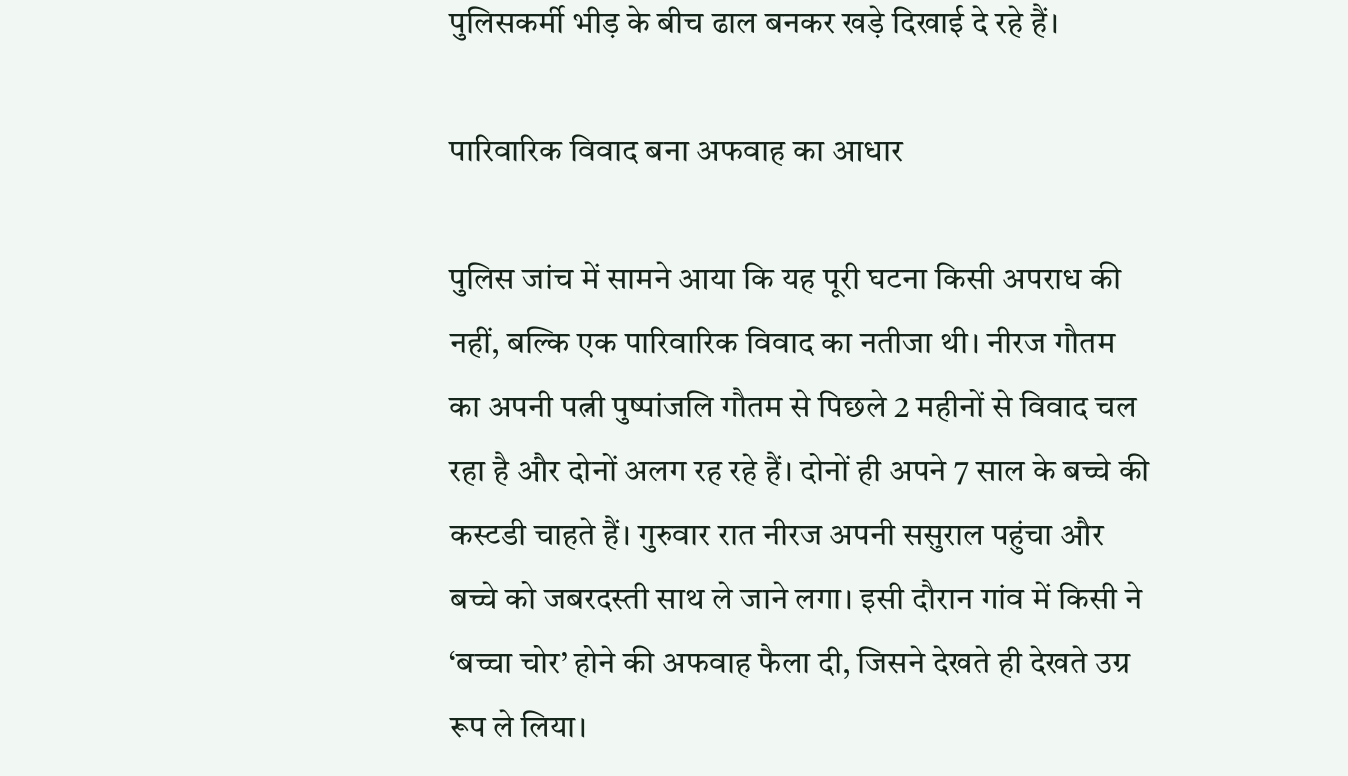पुलिसकर्मी भीड़ के बीच ढाल बनकर खड़े दिखाई दे रहे हैं।

पारिवारिक विवाद बना अफवाह का आधार

पुलिस जांच में सामने आया कि यह पूरी घटना किसी अपराध की नहीं, बल्कि एक पारिवारिक विवाद का नतीजा थी। नीरज गौतम का अपनी पत्नी पुष्पांजलि गौतम से पिछले 2 महीनों से विवाद चल रहा है और दोनों अलग रह रहे हैं। दोनों ही अपने 7 साल के बच्चे की कस्टडी चाहते हैं। गुरुवार रात नीरज अपनी ससुराल पहुंचा और बच्चे को जबरदस्ती साथ ले जाने लगा। इसी दौरान गांव में किसी ने ‘बच्चा चोर’ होने की अफवाह फैला दी, जिसने देखते ही देखते उग्र रूप ले लिया।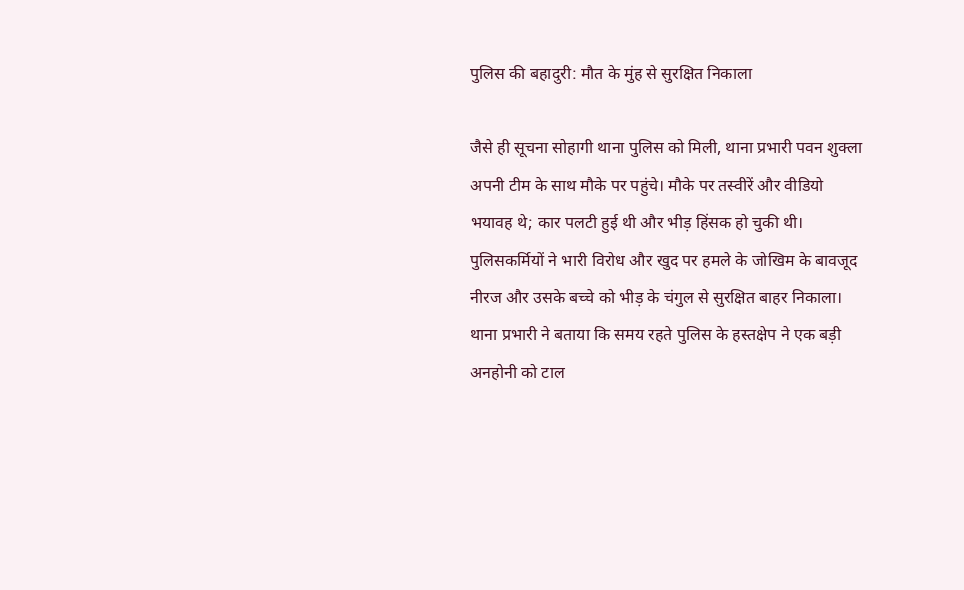पुलिस की बहादुरी: मौत के मुंह से सुरक्षित निकाला

जैसे ही सूचना सोहागी थाना पुलिस को मिली, थाना प्रभारी पवन शुक्ला अपनी टीम के साथ मौके पर पहुंचे। मौके पर तस्वीरें और वीडियो भयावह थे; कार पलटी हुई थी और भीड़ हिंसक हो चुकी थी। पुलिसकर्मियों ने भारी विरोध और खुद पर हमले के जोखिम के बावजूद नीरज और उसके बच्चे को भीड़ के चंगुल से सुरक्षित बाहर निकाला। थाना प्रभारी ने बताया कि समय रहते पुलिस के हस्तक्षेप ने एक बड़ी अनहोनी को टाल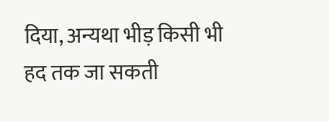दिया, अन्यथा भीड़ किसी भी हद तक जा सकती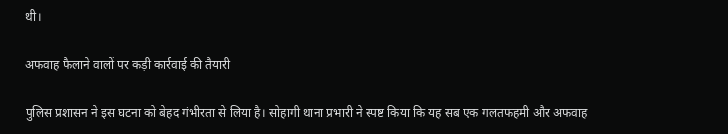थी।

अफवाह फैलाने वालों पर कड़ी कार्रवाई की तैयारी

पुलिस प्रशासन ने इस घटना को बेहद गंभीरता से लिया है। सोहागी थाना प्रभारी ने स्पष्ट किया कि यह सब एक गलतफहमी और अफवाह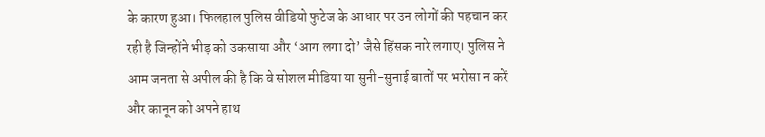के कारण हुआ। फिलहाल पुलिस वीडियो फुटेज के आधार पर उन लोगों की पहचान कर रही है जिन्होंने भीड़ को उकसाया और ‘आग लगा दो’ जैसे हिंसक नारे लगाए। पुलिस ने आम जनता से अपील की है कि वे सोशल मीडिया या सुनी-सुनाई बातों पर भरोसा न करें और कानून को अपने हाथ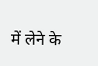में लेने के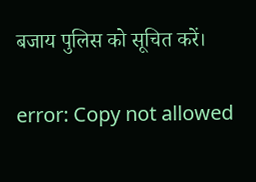बजाय पुलिस को सूचित करें।

error: Copy not allowed